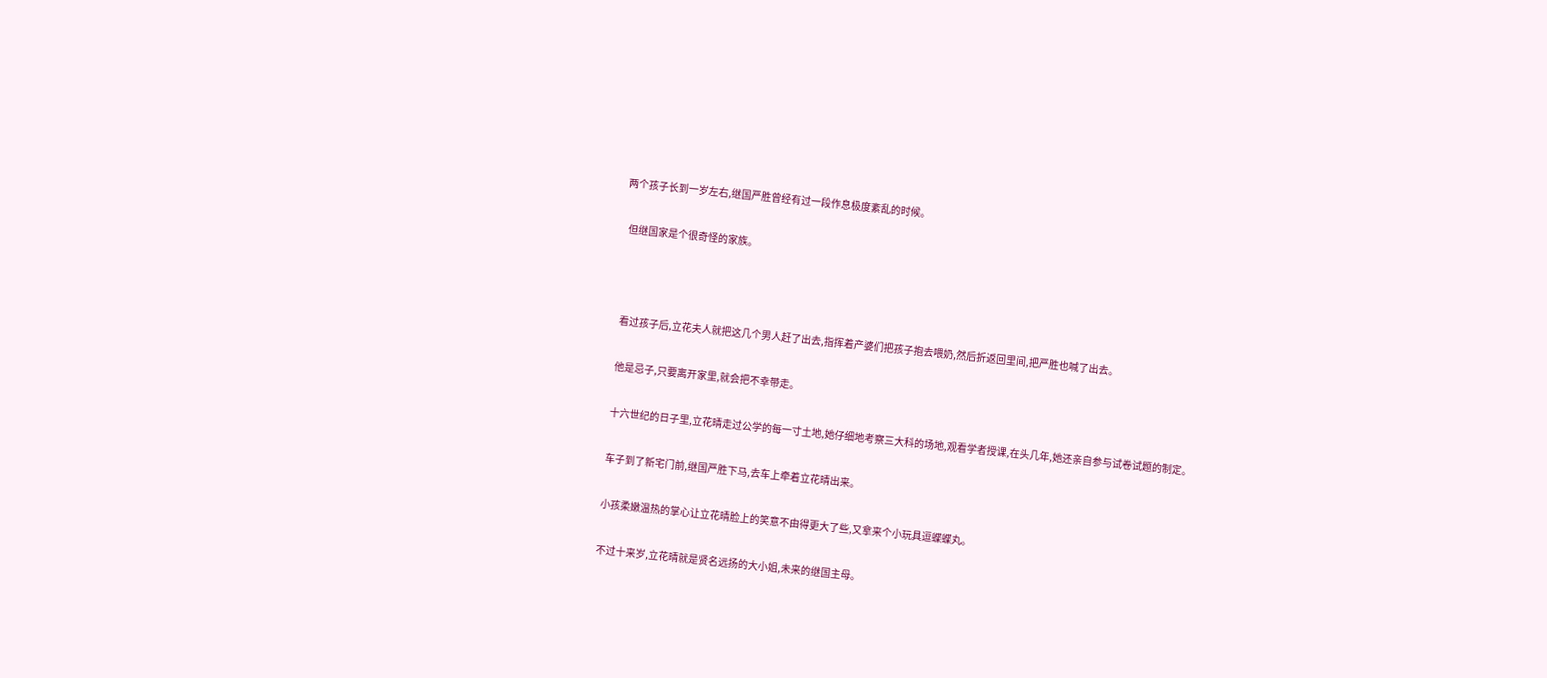两个孩子长到一岁左右,继国严胜曾经有过一段作息极度紊乱的时候。

  但继国家是个很奇怪的家族。



  看过孩子后,立花夫人就把这几个男人赶了出去,指挥着产婆们把孩子抱去喂奶,然后折返回里间,把严胜也喊了出去。

  他是忌子,只要离开家里,就会把不幸带走。

  十六世纪的日子里,立花晴走过公学的每一寸土地,她仔细地考察三大科的场地,观看学者授课,在头几年,她还亲自参与试卷试题的制定。

  车子到了新宅门前,继国严胜下马,去车上牵着立花晴出来。

  小孩柔嫩温热的掌心让立花晴脸上的笑意不由得更大了些,又拿来个小玩具逗蝶蝶丸。

  不过十来岁,立花晴就是贤名远扬的大小姐,未来的继国主母。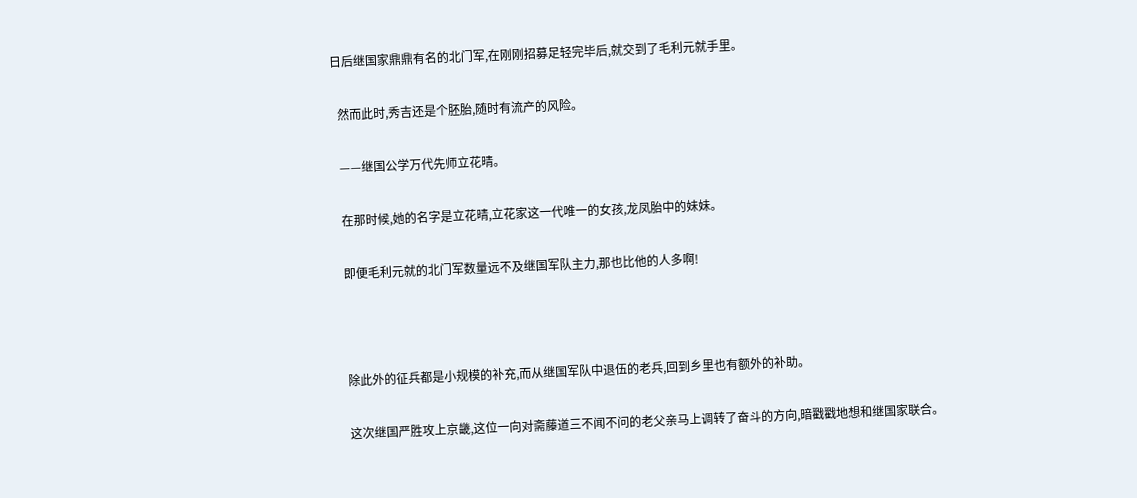日后继国家鼎鼎有名的北门军,在刚刚招募足轻完毕后,就交到了毛利元就手里。

  然而此时,秀吉还是个胚胎,随时有流产的风险。

  ——继国公学万代先师立花晴。

  在那时候,她的名字是立花晴,立花家这一代唯一的女孩,龙凤胎中的妹妹。

  即便毛利元就的北门军数量远不及继国军队主力,那也比他的人多啊!



  除此外的征兵都是小规模的补充,而从继国军队中退伍的老兵,回到乡里也有额外的补助。

  这次继国严胜攻上京畿,这位一向对斋藤道三不闻不问的老父亲马上调转了奋斗的方向,暗戳戳地想和继国家联合。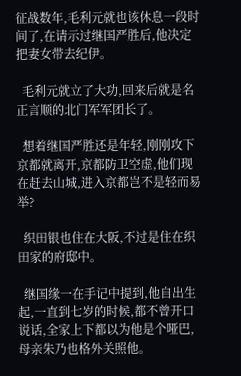征战数年,毛利元就也该休息一段时间了,在请示过继国严胜后,他决定把妻女带去纪伊。

  毛利元就立了大功,回来后就是名正言顺的北门军军团长了。

  想着继国严胜还是年轻,刚刚攻下京都就离开,京都防卫空虚,他们现在赶去山城,进入京都岂不是轻而易举?

  织田银也住在大阪,不过是住在织田家的府邸中。

  继国缘一在手记中提到,他自出生起,一直到七岁的时候,都不曾开口说话,全家上下都以为他是个哑巴,母亲朱乃也格外关照他。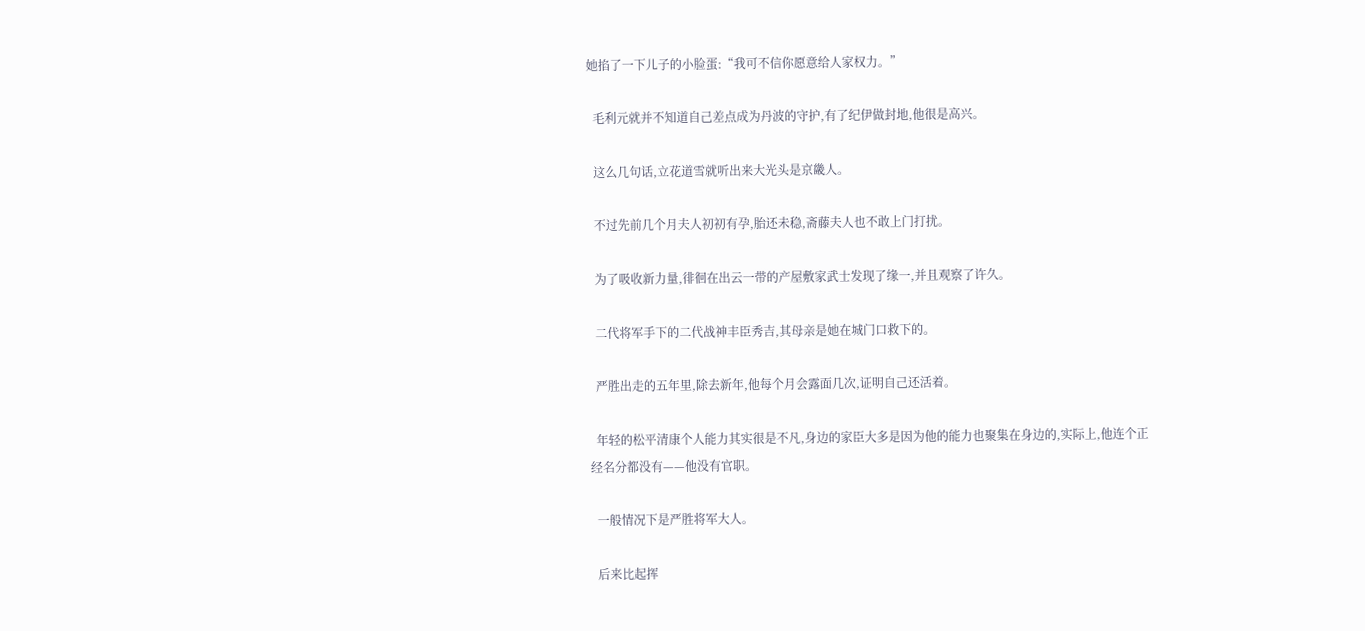她掐了一下儿子的小脸蛋:“我可不信你愿意给人家权力。”

  毛利元就并不知道自己差点成为丹波的守护,有了纪伊做封地,他很是高兴。

  这么几句话,立花道雪就听出来大光头是京畿人。

  不过先前几个月夫人初初有孕,胎还未稳,斋藤夫人也不敢上门打扰。

  为了吸收新力量,徘徊在出云一带的产屋敷家武士发现了缘一,并且观察了许久。

  二代将军手下的二代战神丰臣秀吉,其母亲是她在城门口救下的。

  严胜出走的五年里,除去新年,他每个月会露面几次,证明自己还活着。

  年轻的松平清康个人能力其实很是不凡,身边的家臣大多是因为他的能力也聚集在身边的,实际上,他连个正经名分都没有——他没有官职。

  一般情况下是严胜将军大人。

  后来比起挥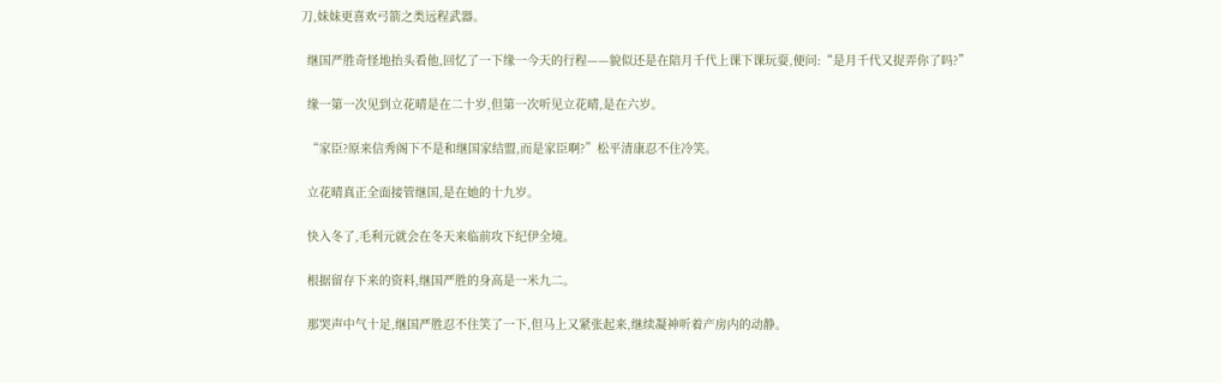刀,妹妹更喜欢弓箭之类远程武器。

  继国严胜奇怪地抬头看他,回忆了一下缘一今天的行程——貌似还是在陪月千代上课下课玩耍,便问:“是月千代又捉弄你了吗?”

  缘一第一次见到立花晴是在二十岁,但第一次听见立花晴,是在六岁。

  “家臣?原来信秀阁下不是和继国家结盟,而是家臣啊?”松平清康忍不住冷笑。

  立花晴真正全面接管继国,是在她的十九岁。

  快入冬了,毛利元就会在冬天来临前攻下纪伊全境。

  根据留存下来的资料,继国严胜的身高是一米九二。

  那哭声中气十足,继国严胜忍不住笑了一下,但马上又紧张起来,继续凝神听着产房内的动静。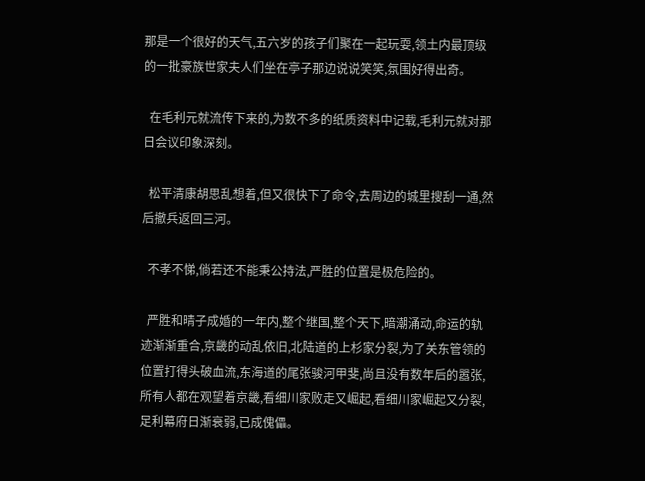那是一个很好的天气,五六岁的孩子们聚在一起玩耍,领土内最顶级的一批豪族世家夫人们坐在亭子那边说说笑笑,氛围好得出奇。

  在毛利元就流传下来的,为数不多的纸质资料中记载,毛利元就对那日会议印象深刻。

  松平清康胡思乱想着,但又很快下了命令,去周边的城里搜刮一通,然后撤兵返回三河。

  不孝不悌,倘若还不能秉公持法,严胜的位置是极危险的。

  严胜和晴子成婚的一年内,整个继国,整个天下,暗潮涌动,命运的轨迹渐渐重合,京畿的动乱依旧,北陆道的上杉家分裂,为了关东管领的位置打得头破血流,东海道的尾张骏河甲斐,尚且没有数年后的嚣张,所有人都在观望着京畿,看细川家败走又崛起,看细川家崛起又分裂,足利幕府日渐衰弱,已成傀儡。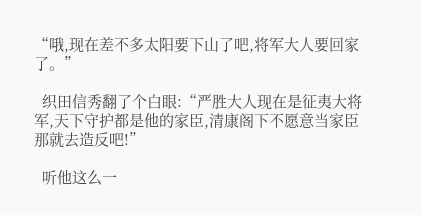“哦,现在差不多太阳要下山了吧,将军大人要回家了。”

  织田信秀翻了个白眼:“严胜大人现在是征夷大将军,天下守护都是他的家臣,清康阁下不愿意当家臣那就去造反吧!”

  听他这么一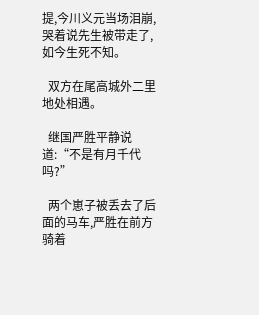提,今川义元当场泪崩,哭着说先生被带走了,如今生死不知。

  双方在尾高城外二里地处相遇。

  继国严胜平静说道:“不是有月千代吗?”

  两个崽子被丢去了后面的马车,严胜在前方骑着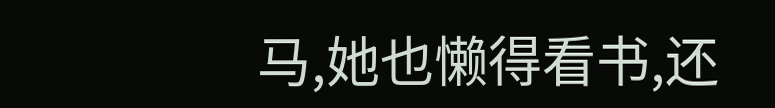马,她也懒得看书,还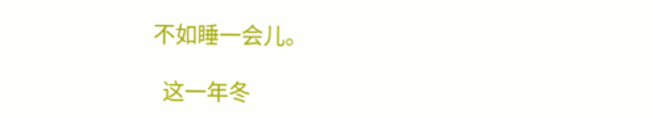不如睡一会儿。

  这一年冬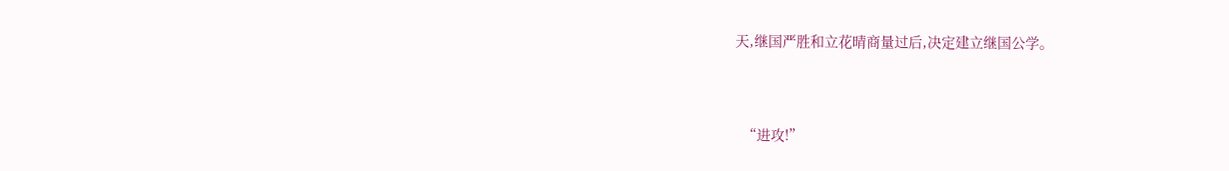天,继国严胜和立花晴商量过后,决定建立继国公学。



  “进攻!”